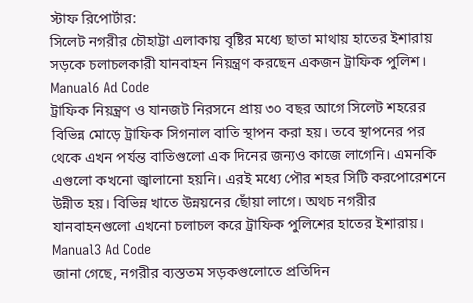স্টাফ রিপোর্টার:
সিলেট নগরীর চৌহাট্টা এলাকায় বৃষ্টির মধ্যে ছাতা মাথায় হাতের ইশারায় সড়কে চলাচলকারী যানবাহন নিয়ন্ত্রণ করছেন একজন ট্রাফিক পুলিশ।
Manual6 Ad Code
ট্রাফিক নিয়ন্ত্রণ ও যানজট নিরসনে প্রায় ৩০ বছর আগে সিলেট শহরের বিভিন্ন মোড়ে ট্রাফিক সিগনাল বাতি স্থাপন করা হয়। তবে স্থাপনের পর থেকে এখন পর্যন্ত বাতিগুলো এক দিনের জন্যও কাজে লাগেনি। এমনকি এগুলো কখনো জ্বালানো হয়নি। এরই মধ্যে পৌর শহর সিটি করপোরেশনে উন্নীত হয়। বিভিন্ন খাতে উন্নয়নের ছোঁয়া লাগে। অথচ নগরীর যানবাহনগুলো এখনো চলাচল করে ট্রাফিক পুলিশের হাতের ইশারায়।
Manual3 Ad Code
জানা গেছে, নগরীর ব্যস্ততম সড়কগুলোতে প্রতিদিন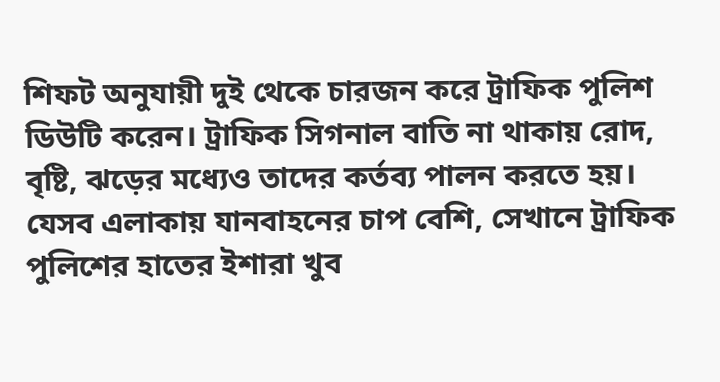শিফট অনুযায়ী দুই থেকে চারজন করে ট্রাফিক পুলিশ ডিউটি করেন। ট্রাফিক সিগনাল বাতি না থাকায় রোদ, বৃষ্টি, ঝড়ের মধ্যেও তাদের কর্তব্য পালন করতে হয়। যেসব এলাকায় যানবাহনের চাপ বেশি, সেখানে ট্রাফিক পুলিশের হাতের ইশারা খুব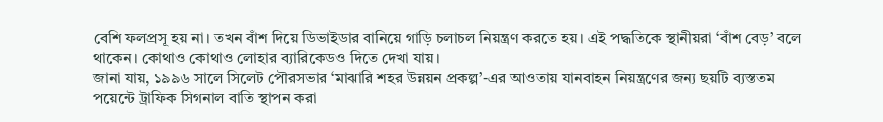বেশি ফলপ্রসূ হয় না। তখন বাঁশ দিয়ে ডিভাইডার বানিয়ে গাড়ি চলাচল নিয়ন্ত্রণ করতে হয়। এই পদ্ধতিকে স্থানীয়রা ‘বাঁশ বেড়’ বলে থাকেন। কোথাও কোথাও লোহার ব্যারিকেডও দিতে দেখা যায়।
জানা যায়, ১৯৯৬ সালে সিলেট পৌরসভার ‘মাঝারি শহর উন্নয়ন প্রকল্প’-এর আওতায় যানবাহন নিয়ন্ত্রণের জন্য ছয়টি ব্যস্ততম পয়েন্টে ট্রাফিক সিগনাল বাতি স্থাপন করা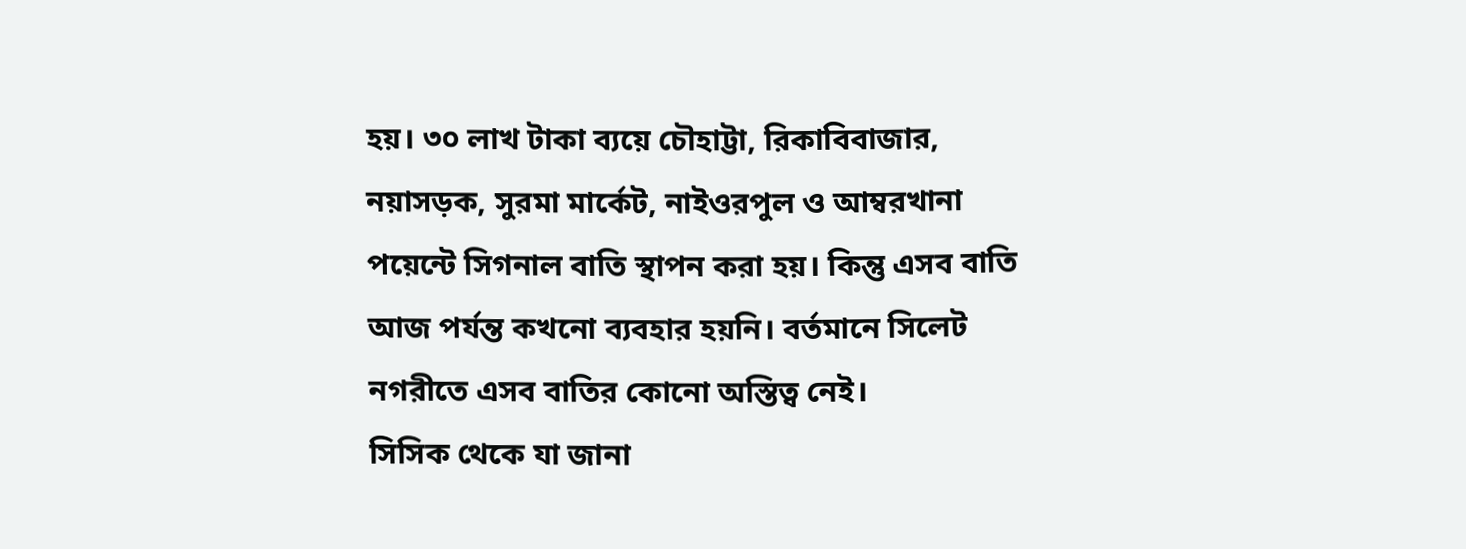হয়। ৩০ লাখ টাকা ব্যয়ে চৌহাট্টা, রিকাবিবাজার, নয়াসড়ক, সুরমা মার্কেট, নাইওরপুল ও আম্বরখানা পয়েন্টে সিগনাল বাতি স্থাপন করা হয়। কিন্তু এসব বাতি আজ পর্যন্ত কখনো ব্যবহার হয়নি। বর্তমানে সিলেট নগরীতে এসব বাতির কোনো অস্তিত্ব নেই।
সিসিক থেকে যা জানা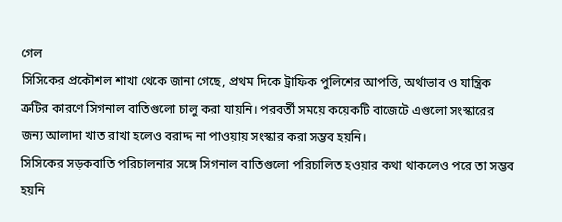গেল
সিসিকের প্রকৌশল শাখা থেকে জানা গেছে, প্রথম দিকে ট্রাফিক পুলিশের আপত্তি, অর্থাভাব ও যান্ত্রিক ত্রুটির কারণে সিগনাল বাতিগুলো চালু করা যায়নি। পরবর্তী সময়ে কয়েকটি বাজেটে এগুলো সংস্কারের জন্য আলাদা খাত রাখা হলেও বরাদ্দ না পাওয়ায় সংস্কার করা সম্ভব হয়নি।
সিসিকের সড়কবাতি পরিচালনার সঙ্গে সিগনাল বাতিগুলো পরিচালিত হওয়ার কথা থাকলেও পরে তা সম্ভব হয়নি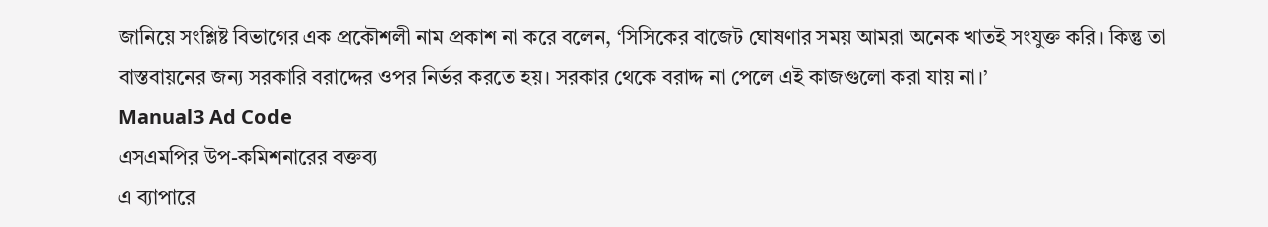জানিয়ে সংশ্লিষ্ট বিভাগের এক প্রকৌশলী নাম প্রকাশ না করে বলেন, ‘সিসিকের বাজেট ঘোষণার সময় আমরা অনেক খাতই সংযুক্ত করি। কিন্তু তা বাস্তবায়নের জন্য সরকারি বরাদ্দের ওপর নির্ভর করতে হয়। সরকার থেকে বরাদ্দ না পেলে এই কাজগুলো করা যায় না।’
Manual3 Ad Code
এসএমপির উপ-কমিশনারের বক্তব্য
এ ব্যাপারে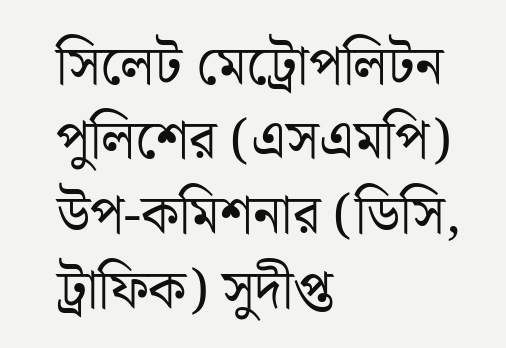সিলেট মেট্রোপলিটন পুলিশের (এসএমপি) উপ-কমিশনার (ডিসি, ট্রাফিক) সুদীপ্ত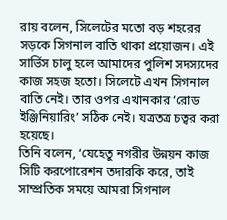রায় বলেন, সিলেটের মতো বড় শহরের সড়কে সিগনাল বাতি থাকা প্রয়োজন। এই সার্ভিস চালু হলে আমাদের পুলিশ সদস্যদের কাজ সহজ হতো। সিলেটে এখন সিগনাল বাতি নেই। তার ওপর এখানকার ‘রোড ইঞ্জিনিয়ারিং’ সঠিক নেই। যত্রতত্র চত্বর করা হয়েছে।
তিনি বলেন, ‘যেহেতু নগরীর উন্নয়ন কাজ সিটি করপোরেশন তদারকি করে, তাই সাম্প্রতিক সময়ে আমরা সিগনাল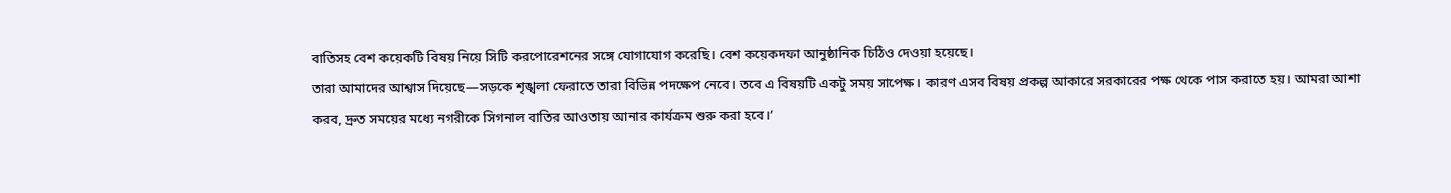বাতিসহ বেশ কয়েকটি বিষয় নিয়ে সিটি করপোরেশনের সঙ্গে যোগাযোগ করেছি। বেশ কয়েকদফা আনুষ্ঠানিক চিঠিও দেওয়া হয়েছে।
তারা আমাদের আশ্বাস দিয়েছে—সড়কে শৃঙ্খলা ফেরাতে তারা বিভিন্ন পদক্ষেপ নেবে। তবে এ বিষয়টি একটু সময় সাপেক্ষ। কারণ এসব বিষয় প্রকল্প আকারে সরকারের পক্ষ থেকে পাস করাতে হয়। আমরা আশা করব, দ্রুত সময়ের মধ্যে নগরীকে সিগনাল বাতির আওতায় আনার কার্যক্রম শুরু করা হবে।’